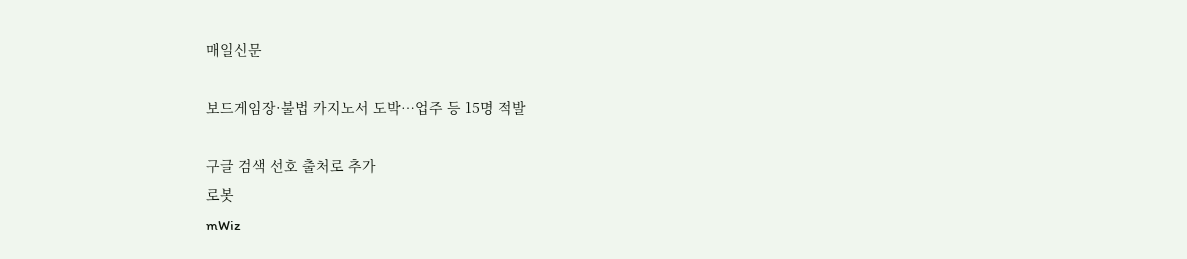매일신문

보드게임장·불법 카지노서 도박…업주 등 15명 적발

구글 검색 선호 출처로 추가
로봇
mWiz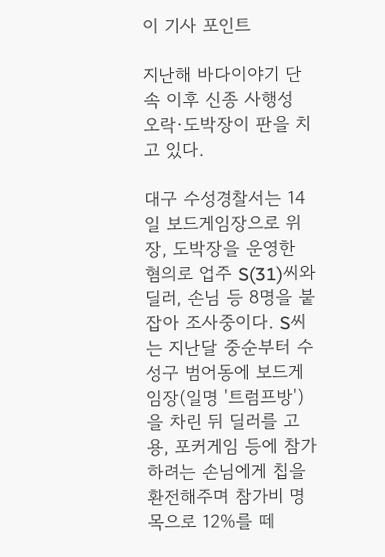이 기사 포인트

지난해 바다이야기 단속 이후 신종 사행성 오락·도박장이 판을 치고 있다.

대구 수성경찰서는 14일 보드게임장으로 위장, 도박장을 운영한 혐의로 업주 S(31)씨와 딜러, 손님 등 8명을 붙잡아 조사중이다. S씨는 지난달 중순부터 수성구 범어동에 보드게임장(일명 '트럼프방')을 차린 뒤 딜러를 고용, 포커게임 등에 참가하려는 손님에게 칩을 환전해주며 참가비 명목으로 12%를 떼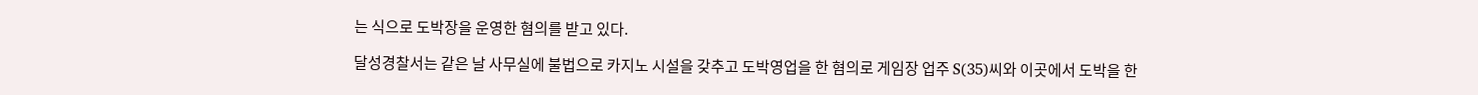는 식으로 도박장을 운영한 혐의를 받고 있다.

달성경찰서는 같은 날 사무실에 불법으로 카지노 시설을 갖추고 도박영업을 한 혐의로 게임장 업주 S(35)씨와 이곳에서 도박을 한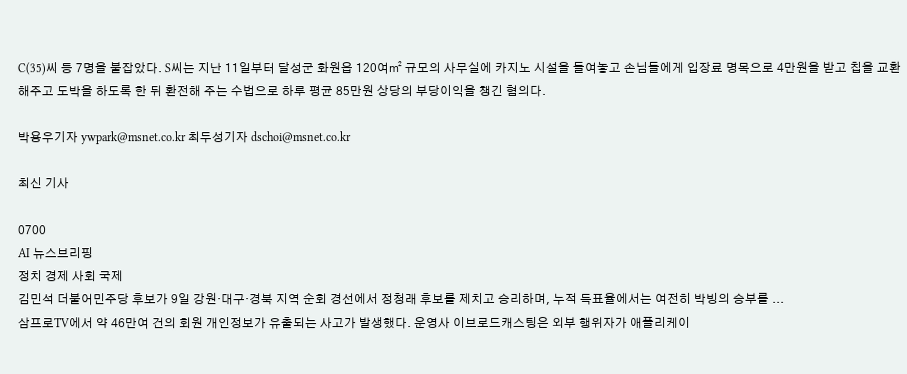C(35)씨 등 7명을 붙잡았다. S씨는 지난 11일부터 달성군 화원읍 120여㎡ 규모의 사무실에 카지노 시설을 들여놓고 손님들에게 입장료 명목으로 4만원을 받고 칩을 교환해주고 도박을 하도록 한 뒤 환전해 주는 수법으로 하루 평균 85만원 상당의 부당이익을 챙긴 혐의다.

박용우기자 ywpark@msnet.co.kr 최두성기자 dschoi@msnet.co.kr

최신 기사

0700
AI 뉴스브리핑
정치 경제 사회 국제
김민석 더불어민주당 후보가 9일 강원·대구·경북 지역 순회 경선에서 정청래 후보를 제치고 승리하며, 누적 득표율에서는 여전히 박빙의 승부를 ...
삼프로TV에서 약 46만여 건의 회원 개인정보가 유출되는 사고가 발생했다. 운영사 이브로드캐스팅은 외부 행위자가 애플리케이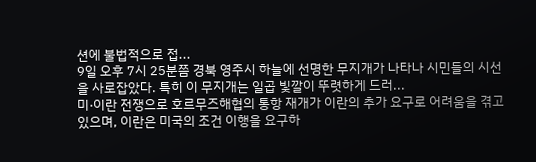션에 불법적으로 접...
9일 오후 7시 25분쯤 경북 영주시 하늘에 선명한 무지개가 나타나 시민들의 시선을 사로잡았다. 특히 이 무지개는 일곱 빛깔이 뚜렷하게 드러...
미·이란 전쟁으로 호르무즈해협의 통항 재개가 이란의 추가 요구로 어려움을 겪고 있으며, 이란은 미국의 조건 이행을 요구하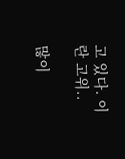고 있다. 이란 고위..

많이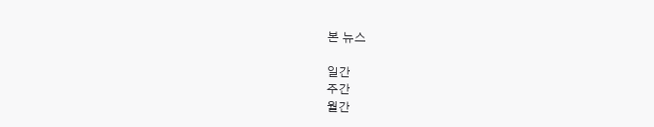본 뉴스

일간
주간
월간